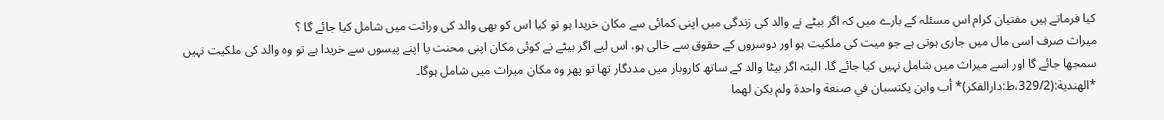کیا فرماتے ہیں مفتیان کرام اس مسئلہ کے بارے میں کہ اگر بیٹے نے والد کی زندگی میں اپنی کمائی سے مکان خریدا ہو تو کیا اس کو بھی والد کی وراثت میں شامل کیا جائے گا ؟
میراث صرف اسی مال میں جاری ہوتی ہے جو میت کی ملکیت ہو اور دوسروں کے حقوق سے خالی ہو، اس لیے اگر بیٹے نے کوئی مکان اپنی محنت یا اپنے پیسوں سے خریدا ہے تو وہ والد کی ملکیت نہیں سمجھا جائے گا اور اسے میراث میں شامل نہیں کیا جائے گا، البتہ اگر بیٹا والد کے ساتھ کاروبار میں مددگار تھا تو پھر وہ مکان میراث میں شامل ہوگا۔
*الهندية:(329/2،ط:دارالفكر)* أب وابن يكتسبان في صنعة واحدة ولم يكن لهما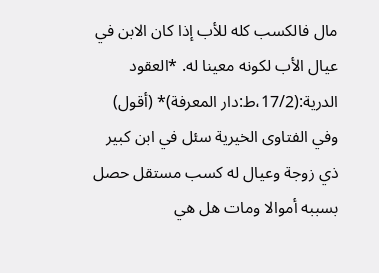مال فالكسب كله للأب إذا كان الابن في عيال الأب لكونه معينا له. *العقود الدرية:(17/2،ط:دار المعرفة)* (أقول) وفي الفتاوى الخيرية سئل في ابن كبير ذي زوجة وعيال له كسب مستقل حصل بسببه أموالا ومات هل هي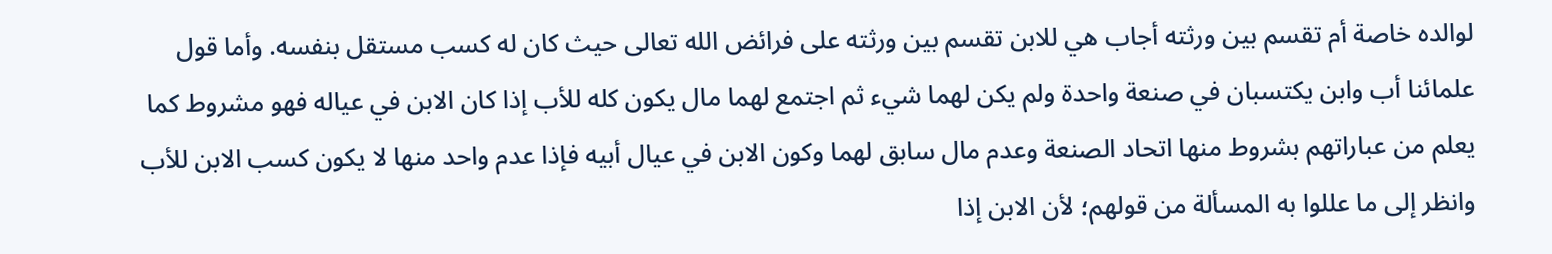لوالده خاصة أم تقسم بين ورثته أجاب هي للابن تقسم بين ورثته على فرائض الله تعالى حيث كان له كسب مستقل بنفسه. وأما قول علمائنا أب وابن يكتسبان في صنعة واحدة ولم يكن لهما شيء ثم اجتمع لهما مال يكون كله للأب إذا كان الابن في عياله فهو مشروط كما يعلم من عباراتهم بشروط منها اتحاد الصنعة وعدم مال سابق لهما وكون الابن في عيال أبيه فإذا عدم واحد منها لا يكون كسب الابن للأب وانظر إلى ما عللوا به المسألة من قولهم؛ لأن الابن إذا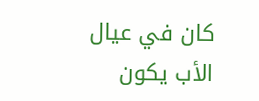كان في عيال الأب يكون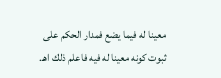معينا له فيما يضع فمدار الحكم على ثبوت كونه معينا له فيه فاعلم ذلك اهـ.